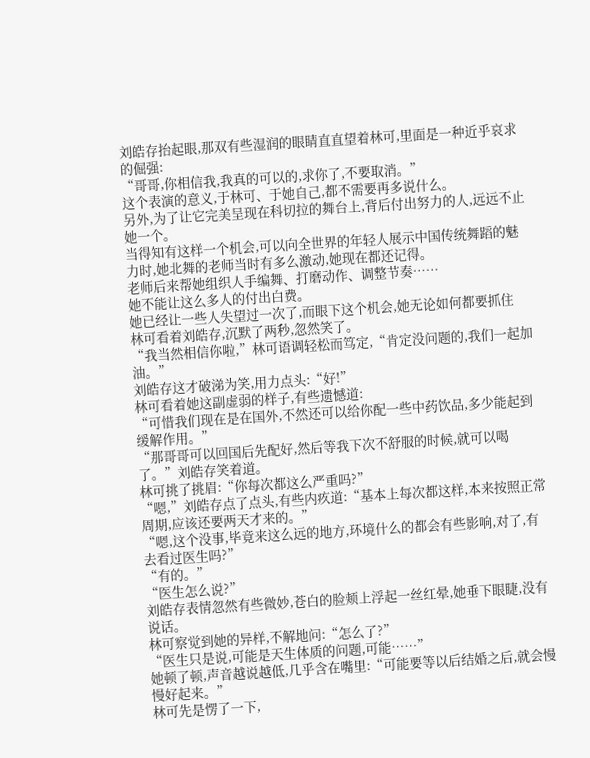刘皓存抬起眼,那双有些湿润的眼睛直直望着林可,里面是一种近乎哀求的倔强:
“哥哥,你相信我,我真的可以的,求你了,不要取消。”
这个表演的意义,于林可、于她自己,都不需要再多说什么。
另外,为了让它完美呈现在科切拉的舞台上,背后付出努力的人,远远不止她一个。
当得知有这样一个机会,可以向全世界的年轻人展示中国传统舞蹈的魅力时,她北舞的老师当时有多么激动,她现在都还记得。
老师后来帮她组织人手编舞、打磨动作、调整节奏……
她不能让这么多人的付出白费。
她已经让一些人失望过一次了,而眼下这个机会,她无论如何都要抓住
林可看着刘皓存,沉默了两秒,忽然笑了。
“我当然相信你啦,”林可语调轻松而笃定,“肯定没问题的,我们一起加油。”
刘皓存这才破涕为笑,用力点头:“好!”
林可看着她这副虚弱的样子,有些遗憾道:
“可惜我们现在是在国外,不然还可以给你配一些中药饮品,多少能起到缓解作用。”
“那哥哥可以回国后先配好,然后等我下次不舒服的时候,就可以喝了。”刘皓存笑着道。
林可挑了挑眉:“你每次都这么严重吗?”
“嗯,”刘皓存点了点头,有些内疚道:“基本上每次都这样,本来按照正常周期,应该还要两天才来的。”
“嗯,这个没事,毕竟来这么远的地方,环境什么的都会有些影响,对了,有去看过医生吗?”
“有的。”
“医生怎么说?”
刘皓存表情忽然有些微妙,苍白的脸颊上浮起一丝红晕,她垂下眼睫,没有说话。
林可察觉到她的异样,不解地问:“怎么了?”
“医生只是说,可能是天生体质的问题,可能……”
她顿了顿,声音越说越低,几乎含在嘴里:“可能要等以后结婚之后,就会慢慢好起来。”
林可先是愣了一下,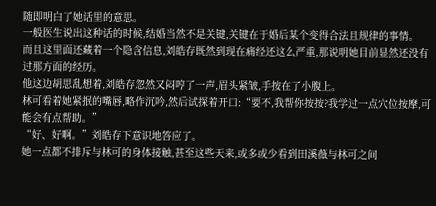随即明白了她话里的意思。
一般医生说出这种话的时候,结婚当然不是关键,关键在于婚后某个变得合法且规律的事情。
而且这里面还藏着一个隐含信息,刘皓存既然到现在痛经还这么严重,那说明她目前显然还没有过那方面的经历。
他这边胡思乱想着,刘皓存忽然又闷哼了一声,眉头紧皱,手按在了小腹上。
林可看着她紧抿的嘴唇,略作沉吟,然后试探着开口:“要不,我帮你按按?我学过一点穴位按摩,可能会有点帮助。”
“好、好啊。”刘皓存下意识地答应了。
她一点都不排斥与林可的身体接触,甚至这些天来,或多或少看到田溪薇与林可之间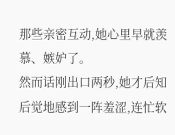那些亲密互动,她心里早就羡慕、嫉妒了。
然而话刚出口两秒,她才后知后觉地感到一阵羞涩,连忙软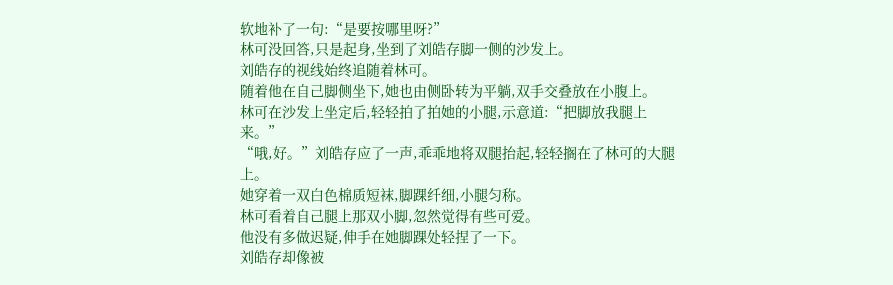软地补了一句:“是要按哪里呀?”
林可没回答,只是起身,坐到了刘皓存脚一侧的沙发上。
刘皓存的视线始终追随着林可。
随着他在自己脚侧坐下,她也由侧卧转为平躺,双手交叠放在小腹上。
林可在沙发上坐定后,轻轻拍了拍她的小腿,示意道:“把脚放我腿上来。”
“哦,好。”刘皓存应了一声,乖乖地将双腿抬起,轻轻搁在了林可的大腿上。
她穿着一双白色棉质短袜,脚踝纤细,小腿匀称。
林可看着自己腿上那双小脚,忽然觉得有些可爱。
他没有多做迟疑,伸手在她脚踝处轻捏了一下。
刘皓存却像被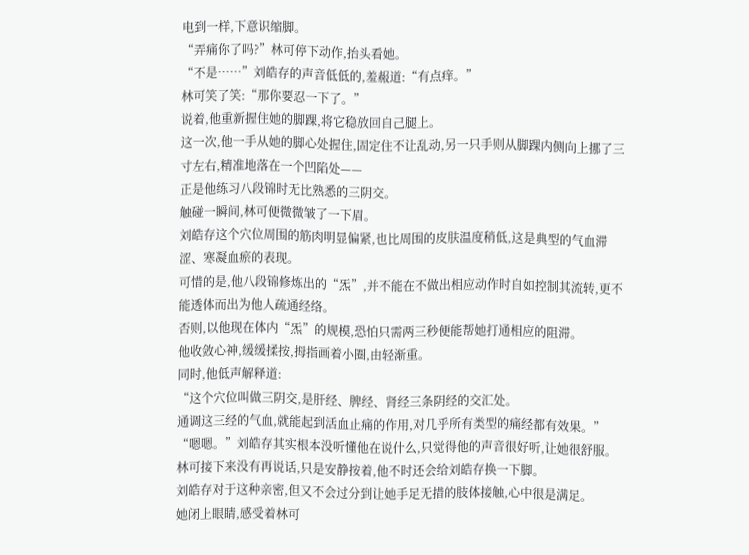电到一样,下意识缩脚。
“弄痛你了吗?”林可停下动作,抬头看她。
“不是……”刘皓存的声音低低的,羞赧道:“有点痒。”
林可笑了笑:“那你要忍一下了。”
说着,他重新握住她的脚踝,将它稳放回自己腿上。
这一次,他一手从她的脚心处握住,固定住不让乱动,另一只手则从脚踝内侧向上挪了三寸左右,精准地落在一个凹陷处——
正是他练习八段锦时无比熟悉的三阴交。
触碰一瞬间,林可便微微皱了一下眉。
刘皓存这个穴位周围的筋肉明显偏紧,也比周围的皮肤温度稍低,这是典型的气血滞涩、寒凝血瘀的表现。
可惜的是,他八段锦修炼出的“炁”,并不能在不做出相应动作时自如控制其流转,更不能透体而出为他人疏通经络。
否则,以他现在体内“炁”的规模,恐怕只需两三秒便能帮她打通相应的阻滞。
他收敛心神,缓缓揉按,拇指画着小圈,由轻渐重。
同时,他低声解释道:
“这个穴位叫做三阴交,是肝经、脾经、肾经三条阴经的交汇处。
通调这三经的气血,就能起到活血止痛的作用,对几乎所有类型的痛经都有效果。”
“嗯嗯。”刘皓存其实根本没听懂他在说什么,只觉得他的声音很好听,让她很舒服。
林可接下来没有再说话,只是安静按着,他不时还会给刘皓存换一下脚。
刘皓存对于这种亲密,但又不会过分到让她手足无措的肢体接触,心中很是满足。
她闭上眼睛,感受着林可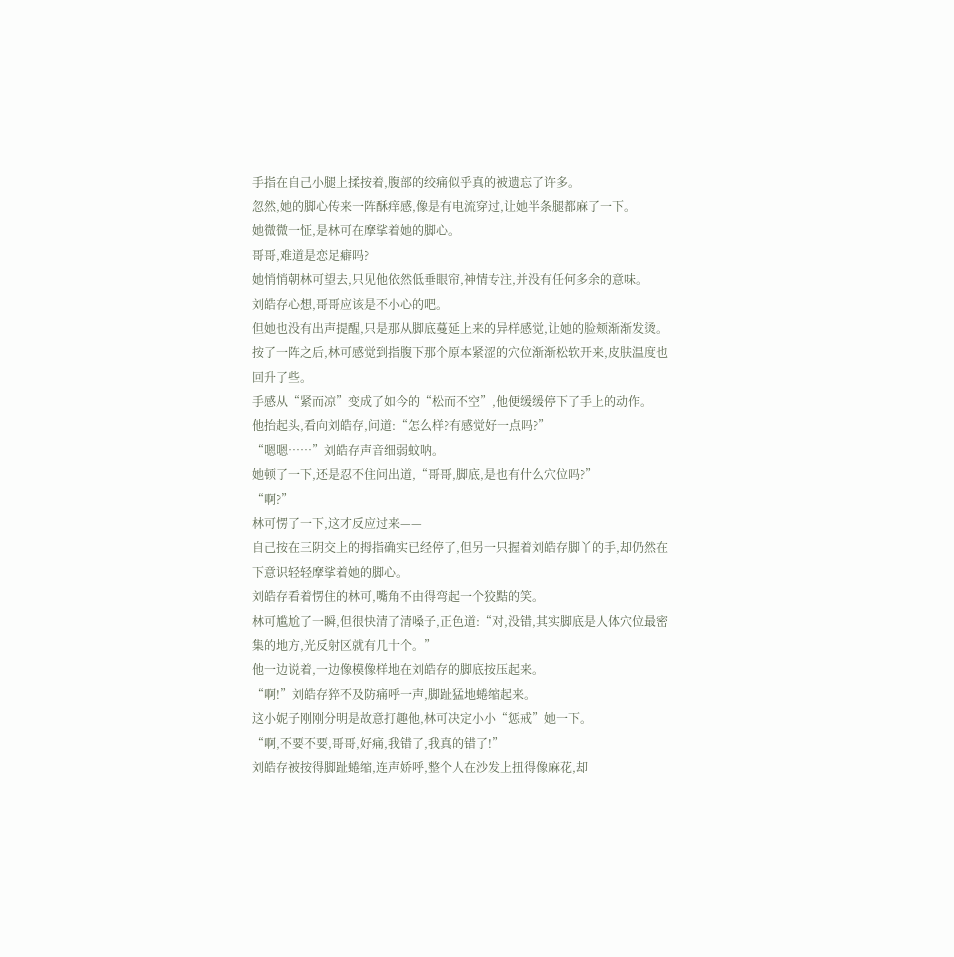手指在自己小腿上揉按着,腹部的绞痛似乎真的被遗忘了许多。
忽然,她的脚心传来一阵酥痒感,像是有电流穿过,让她半条腿都麻了一下。
她微微一怔,是林可在摩挲着她的脚心。
哥哥,难道是恋足癖吗?
她悄悄朝林可望去,只见他依然低垂眼帘,神情专注,并没有任何多余的意味。
刘皓存心想,哥哥应该是不小心的吧。
但她也没有出声提醒,只是那从脚底蔓延上来的异样感觉,让她的脸颊渐渐发烫。
按了一阵之后,林可感觉到指腹下那个原本紧涩的穴位渐渐松软开来,皮肤温度也回升了些。
手感从“紧而凉”变成了如今的“松而不空”,他便缓缓停下了手上的动作。
他抬起头,看向刘皓存,问道:“怎么样?有感觉好一点吗?”
“嗯嗯……”刘皓存声音细弱蚊呐。
她顿了一下,还是忍不住问出道,“哥哥,脚底,是也有什么穴位吗?”
“啊?”
林可愣了一下,这才反应过来——
自己按在三阴交上的拇指确实已经停了,但另一只握着刘皓存脚丫的手,却仍然在下意识轻轻摩挲着她的脚心。
刘皓存看着愣住的林可,嘴角不由得弯起一个狡黠的笑。
林可尴尬了一瞬,但很快清了清嗓子,正色道:“对,没错,其实脚底是人体穴位最密集的地方,光反射区就有几十个。”
他一边说着,一边像模像样地在刘皓存的脚底按压起来。
“啊!”刘皓存猝不及防痛呼一声,脚趾猛地蜷缩起来。
这小妮子刚刚分明是故意打趣他,林可决定小小“惩戒”她一下。
“啊,不要不要,哥哥,好痛,我错了,我真的错了!”
刘皓存被按得脚趾蜷缩,连声娇呼,整个人在沙发上扭得像麻花,却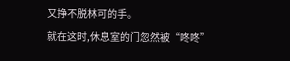又挣不脱林可的手。
就在这时,休息室的门忽然被“咚咚”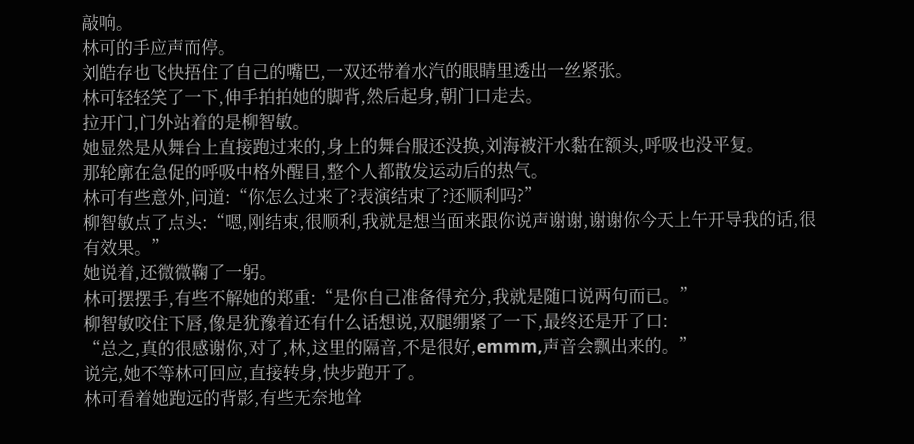敲响。
林可的手应声而停。
刘皓存也飞快捂住了自己的嘴巴,一双还带着水汽的眼睛里透出一丝紧张。
林可轻轻笑了一下,伸手拍拍她的脚背,然后起身,朝门口走去。
拉开门,门外站着的是柳智敏。
她显然是从舞台上直接跑过来的,身上的舞台服还没换,刘海被汗水黏在额头,呼吸也没平复。
那轮廓在急促的呼吸中格外醒目,整个人都散发运动后的热气。
林可有些意外,问道:“你怎么过来了?表演结束了?还顺利吗?”
柳智敏点了点头:“嗯,刚结束,很顺利,我就是想当面来跟你说声谢谢,谢谢你今天上午开导我的话,很有效果。”
她说着,还微微鞠了一躬。
林可摆摆手,有些不解她的郑重:“是你自己准备得充分,我就是随口说两句而已。”
柳智敏咬住下唇,像是犹豫着还有什么话想说,双腿绷紧了一下,最终还是开了口:
“总之,真的很感谢你,对了,林,这里的隔音,不是很好,emmm,声音会飘出来的。”
说完,她不等林可回应,直接转身,快步跑开了。
林可看着她跑远的背影,有些无奈地耸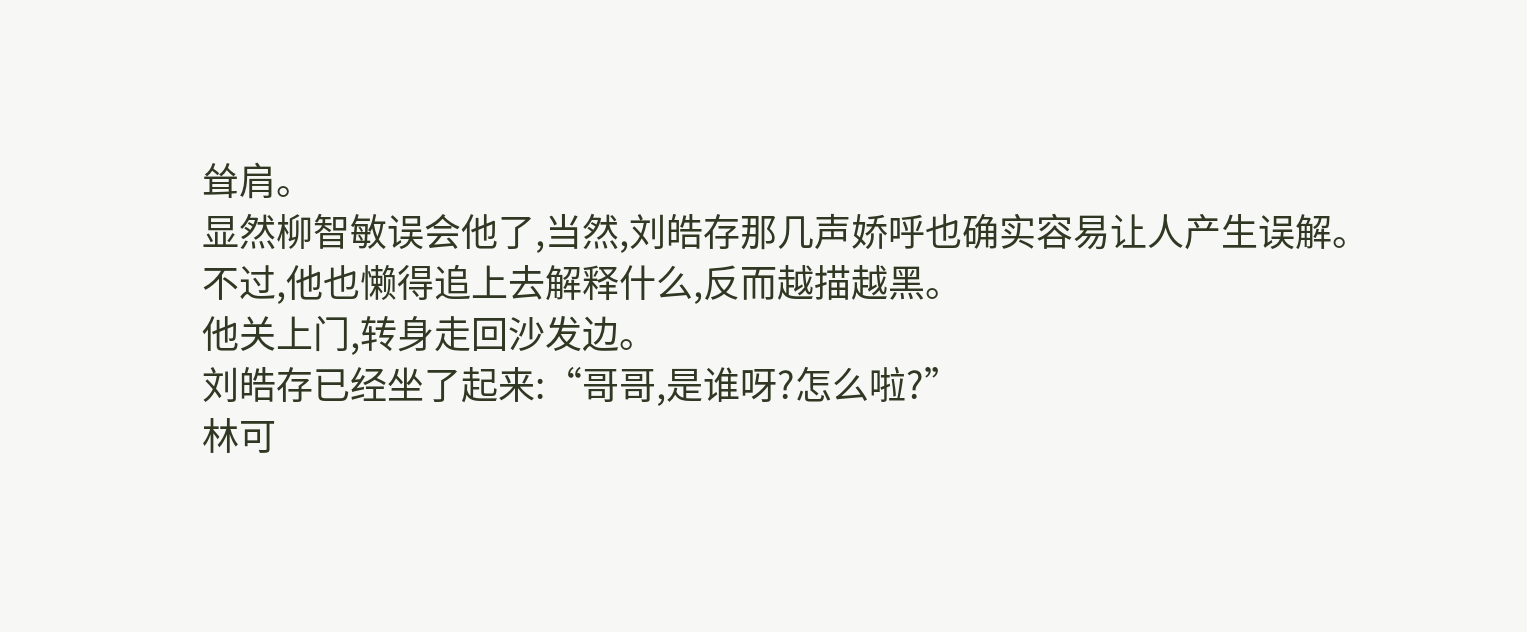耸肩。
显然柳智敏误会他了,当然,刘皓存那几声娇呼也确实容易让人产生误解。
不过,他也懒得追上去解释什么,反而越描越黑。
他关上门,转身走回沙发边。
刘皓存已经坐了起来:“哥哥,是谁呀?怎么啦?”
林可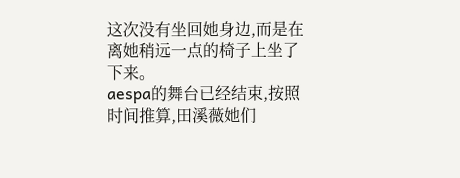这次没有坐回她身边,而是在离她稍远一点的椅子上坐了下来。
aespa的舞台已经结束,按照时间推算,田溪薇她们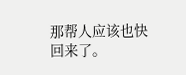那帮人应该也快回来了。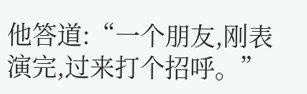他答道:“一个朋友,刚表演完,过来打个招呼。”